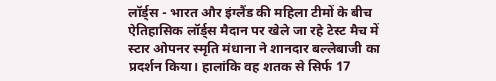लॉर्ड्स - भारत और इंग्लैंड की महिला टीमों के बीच ऐतिहासिक लॉर्ड्स मैदान पर खेले जा रहे टेस्ट मैच में स्टार ओपनर स्मृति मंधाना ने शानदार बल्लेबाजी का प्रदर्शन किया। हालांकि वह शतक से सिर्फ 17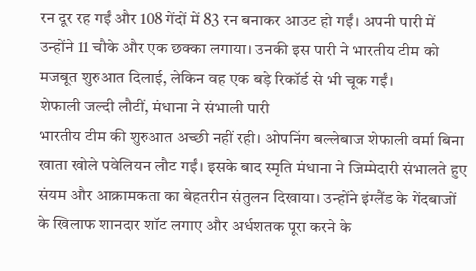रन दूर रह गईं और 108 गेंदों में 83 रन बनाकर आउट हो गईं। अपनी पारी में उन्होंने 11 चौके और एक छक्का लगाया। उनकी इस पारी ने भारतीय टीम को मजबूत शुरुआत दिलाई, लेकिन वह एक बड़े रिकॉर्ड से भी चूक गईं।
शेफाली जल्दी लौटीं, मंधाना ने संभाली पारी
भारतीय टीम की शुरुआत अच्छी नहीं रही। ओपनिंग बल्लेबाज शेफाली वर्मा बिना खाता खोले पवेलियन लौट गईं। इसके बाद स्मृति मंधाना ने जिम्मेदारी संभालते हुए संयम और आक्रामकता का बेहतरीन संतुलन दिखाया। उन्होंने इंग्लैंड के गेंदबाजों के खिलाफ शानदार शॉट लगाए और अर्धशतक पूरा करने के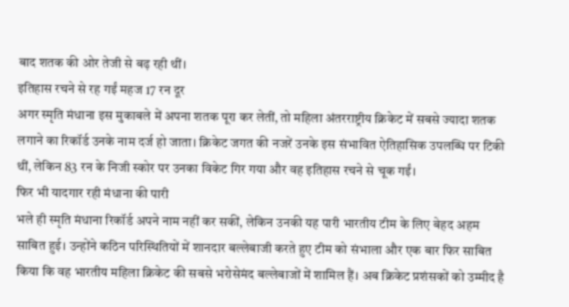बाद शतक की ओर तेजी से बढ़ रही थीं।
इतिहास रचने से रह गईं महज 17 रन दूर
अगर स्मृति मंधाना इस मुकाबले में अपना शतक पूरा कर लेतीं, तो महिला अंतरराष्ट्रीय क्रिकेट में सबसे ज्यादा शतक लगाने का रिकॉर्ड उनके नाम दर्ज हो जाता। क्रिकेट जगत की नजरें उनके इस संभावित ऐतिहासिक उपलब्धि पर टिकी थीं, लेकिन 83 रन के निजी स्कोर पर उनका विकेट गिर गया और वह इतिहास रचने से चूक गईं।
फिर भी यादगार रही मंधाना की पारी
भले ही स्मृति मंधाना रिकॉर्ड अपने नाम नहीं कर सकीं, लेकिन उनकी यह पारी भारतीय टीम के लिए बेहद अहम साबित हुई। उन्होंने कठिन परिस्थितियों में शानदार बल्लेबाजी करते हुए टीम को संभाला और एक बार फिर साबित किया कि वह भारतीय महिला क्रिकेट की सबसे भरोसेमंद बल्लेबाजों में शामिल हैं। अब क्रिकेट प्रशंसकों को उम्मीद है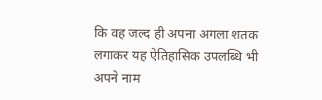कि वह जल्द ही अपना अगला शतक लगाकर यह ऐतिहासिक उपलब्धि भी अपने नाम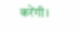करेंगी।